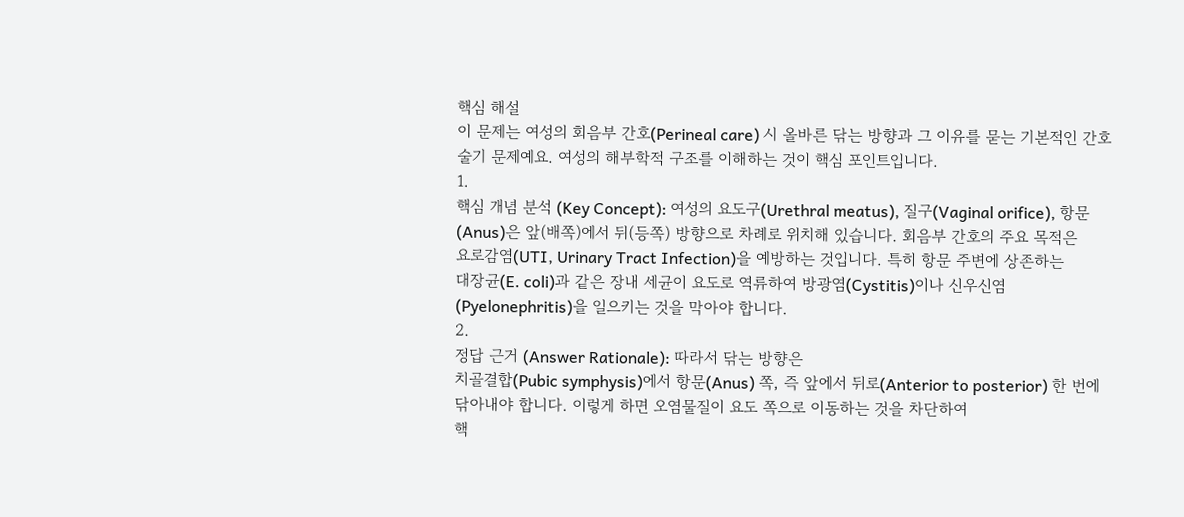핵심 해설
이 문제는 여성의 회음부 간호(Perineal care) 시 올바른 닦는 방향과 그 이유를 묻는 기본적인 간호 술기 문제예요. 여성의 해부학적 구조를 이해하는 것이 핵심 포인트입니다.
1.
핵심 개념 분석 (Key Concept): 여성의 요도구(Urethral meatus), 질구(Vaginal orifice), 항문(Anus)은 앞(배쪽)에서 뒤(등쪽) 방향으로 차례로 위치해 있습니다. 회음부 간호의 주요 목적은
요로감염(UTI, Urinary Tract Infection)을 예방하는 것입니다. 특히 항문 주변에 상존하는
대장균(E. coli)과 같은 장내 세균이 요도로 역류하여 방광염(Cystitis)이나 신우신염(Pyelonephritis)을 일으키는 것을 막아야 합니다.
2.
정답 근거 (Answer Rationale): 따라서 닦는 방향은
치골결합(Pubic symphysis)에서 항문(Anus) 쪽, 즉 앞에서 뒤로(Anterior to posterior) 한 번에 닦아내야 합니다. 이렇게 하면 오염물질이 요도 쪽으로 이동하는 것을 차단하여
핵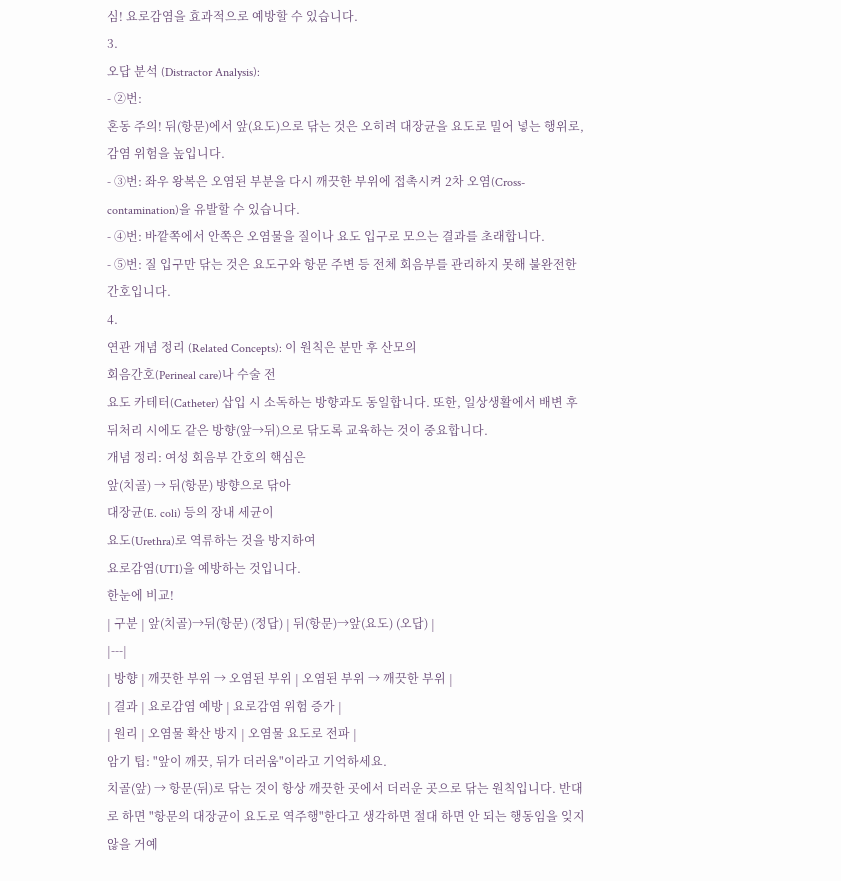심! 요로감염을 효과적으로 예방할 수 있습니다.
3.
오답 분석 (Distractor Analysis):
- ②번:
혼동 주의! 뒤(항문)에서 앞(요도)으로 닦는 것은 오히려 대장균을 요도로 밀어 넣는 행위로, 감염 위험을 높입니다.
- ③번: 좌우 왕복은 오염된 부분을 다시 깨끗한 부위에 접촉시켜 2차 오염(Cross-contamination)을 유발할 수 있습니다.
- ④번: 바깥쪽에서 안쪽은 오염물을 질이나 요도 입구로 모으는 결과를 초래합니다.
- ⑤번: 질 입구만 닦는 것은 요도구와 항문 주변 등 전체 회음부를 관리하지 못해 불완전한 간호입니다.
4.
연관 개념 정리 (Related Concepts): 이 원칙은 분만 후 산모의
회음간호(Perineal care)나 수술 전
요도 카테터(Catheter) 삽입 시 소독하는 방향과도 동일합니다. 또한, 일상생활에서 배변 후 뒤처리 시에도 같은 방향(앞→뒤)으로 닦도록 교육하는 것이 중요합니다.
개념 정리: 여성 회음부 간호의 핵심은
앞(치골) → 뒤(항문) 방향으로 닦아
대장균(E. coli) 등의 장내 세균이
요도(Urethra)로 역류하는 것을 방지하여
요로감염(UTI)을 예방하는 것입니다.
한눈에 비교!
| 구분 | 앞(치골)→뒤(항문) (정답) | 뒤(항문)→앞(요도) (오답) |
|---|
| 방향 | 깨끗한 부위 → 오염된 부위 | 오염된 부위 → 깨끗한 부위 |
| 결과 | 요로감염 예방 | 요로감염 위험 증가 |
| 원리 | 오염물 확산 방지 | 오염물 요도로 전파 |
암기 팁: "앞이 깨끗, 뒤가 더러움"이라고 기억하세요.
치골(앞) → 항문(뒤)로 닦는 것이 항상 깨끗한 곳에서 더러운 곳으로 닦는 원칙입니다. 반대로 하면 "항문의 대장균이 요도로 역주행"한다고 생각하면 절대 하면 안 되는 행동임을 잊지 않을 거예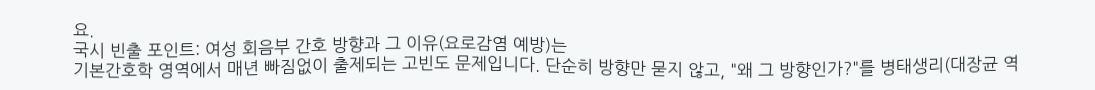요.
국시 빈출 포인트: 여성 회음부 간호 방향과 그 이유(요로감염 예방)는
기본간호학 영역에서 매년 빠짐없이 출제되는 고빈도 문제입니다. 단순히 방향만 묻지 않고, "왜 그 방향인가?"를 병태생리(대장균 역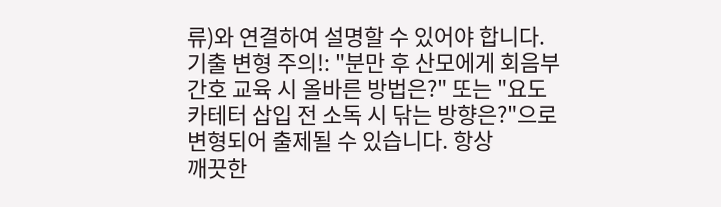류)와 연결하여 설명할 수 있어야 합니다.
기출 변형 주의!: "분만 후 산모에게 회음부 간호 교육 시 올바른 방법은?" 또는 "요도 카테터 삽입 전 소독 시 닦는 방향은?"으로 변형되어 출제될 수 있습니다. 항상
깨끗한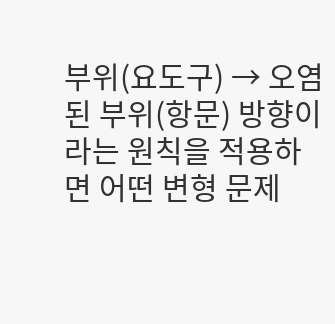부위(요도구) → 오염된 부위(항문) 방향이라는 원칙을 적용하면 어떤 변형 문제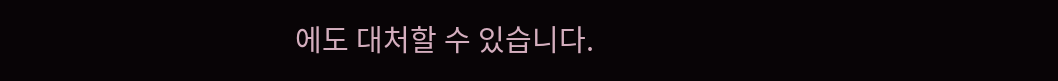에도 대처할 수 있습니다.